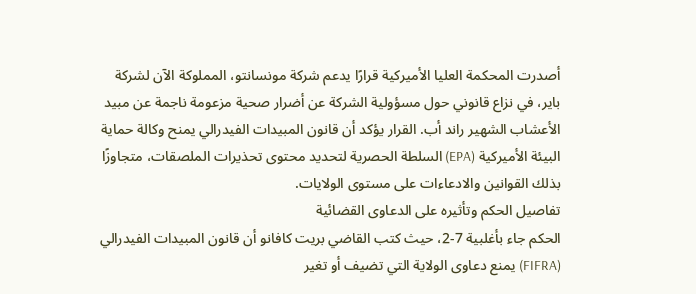أصدرت المحكمة العليا الأميركية قرارًا يدعم شركة مونسانتو، المملوكة الآن لشركة باير، في نزاع قانوني حول مسؤولية الشركة عن أضرار صحية مزعومة ناجمة عن مبيد الأعشاب الشهير راند أب. القرار يؤكد أن قانون المبيدات الفيدرالي يمنح وكالة حماية البيئة الأميركية (EPA) السلطة الحصرية لتحديد محتوى تحذيرات الملصقات، متجاوزًا بذلك القوانين والادعاءات على مستوى الولايات.
تفاصيل الحكم وتأثيره على الدعاوى القضائية
الحكم جاء بأغلبية 7-2، حيث كتب القاضي بريت كافانو أن قانون المبيدات الفيدرالي (FIFRA) يمنع دعاوى الولاية التي تضيف أو تغير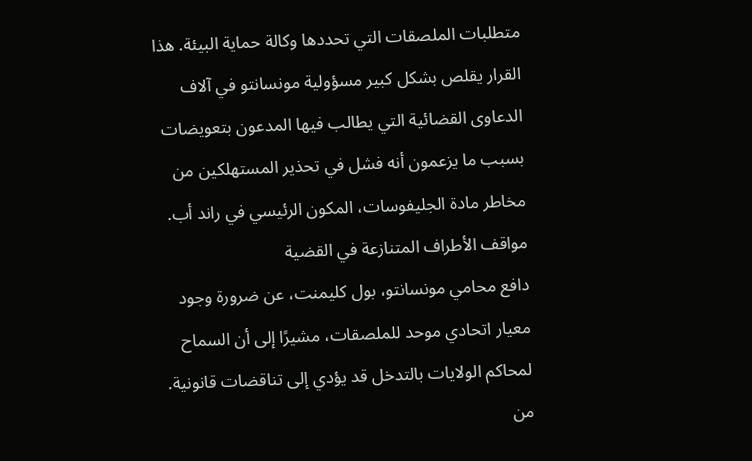متطلبات الملصقات التي تحددها وكالة حماية البيئة. هذا القرار يقلص بشكل كبير مسؤولية مونسانتو في آلاف الدعاوى القضائية التي يطالب فيها المدعون بتعويضات بسبب ما يزعمون أنه فشل في تحذير المستهلكين من مخاطر مادة الجليفوسات، المكون الرئيسي في راند أب.
مواقف الأطراف المتنازعة في القضية
دافع محامي مونسانتو، بول كليمنت، عن ضرورة وجود معيار اتحادي موحد للملصقات، مشيرًا إلى أن السماح لمحاكم الولايات بالتدخل قد يؤدي إلى تناقضات قانونية. من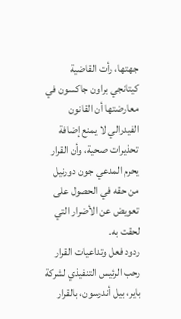جهتها، رأت القاضية كيتانجي براون جاكسون في معارضتها أن القانون الفيدرالي لا يمنع إضافة تحذيرات صحية، وأن القرار يحرم المدعي جون دورنيل من حقه في الحصول على تعويض عن الأضرار التي لحقت به.
ردود فعل وتداعيات القرار
رحب الرئيس التنفيذي لشركة باير، بيل أندرسون، بالقرار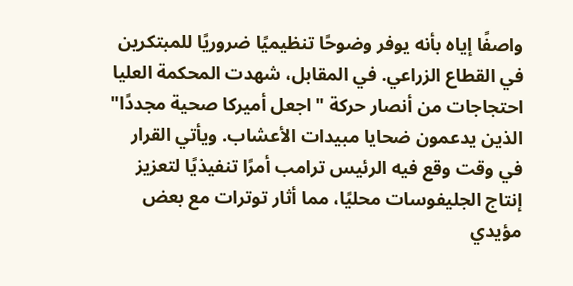واصفًا إياه بأنه يوفر وضوحًا تنظيميًا ضروريًا للمبتكرين في القطاع الزراعي. في المقابل، شهدت المحكمة العليا احتجاجات من أنصار حركة "اجعل أميركا صحية مجددًا" الذين يدعمون ضحايا مبيدات الأعشاب. ويأتي القرار في وقت وقع فيه الرئيس ترامب أمرًا تنفيذيًا لتعزيز إنتاج الجليفوسات محليًا، مما أثار توترات مع بعض مؤيدي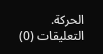الحركة.
التعليقات (0)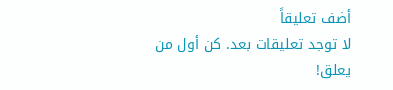أضف تعليقاً
لا توجد تعليقات بعد. كن أول من يعلق!